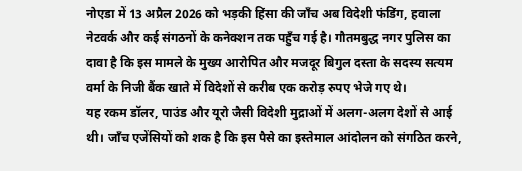नोएडा में 13 अप्रैल 2026 को भड़की हिंसा की जाँच अब विदेशी फंडिंग, हवाला नेटवर्क और कई संगठनों के कनेक्शन तक पहुँच गई है। गौतमबुद्ध नगर पुलिस का दावा है कि इस मामले के मुख्य आरोपित और मजदूर बिगुल दस्ता के सदस्य सत्यम वर्मा के निजी बैंक खाते में विदेशों से करीब एक करोड़ रुपए भेजे गए थे।
यह रकम डॉलर, पाउंड और यूरो जैसी विदेशी मुद्राओं में अलग-अलग देशों से आई थी। जाँच एजेंसियों को शक है कि इस पैसे का इस्तेमाल आंदोलन को संगठित करने,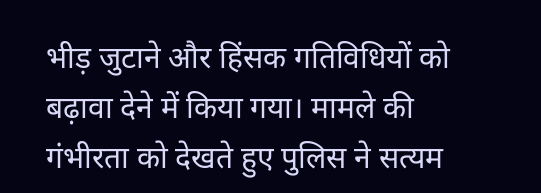भीड़ जुटाने और हिंसक गतिविधियों को बढ़ावा देने में किया गया। मामले की गंभीरता को देखते हुए पुलिस ने सत्यम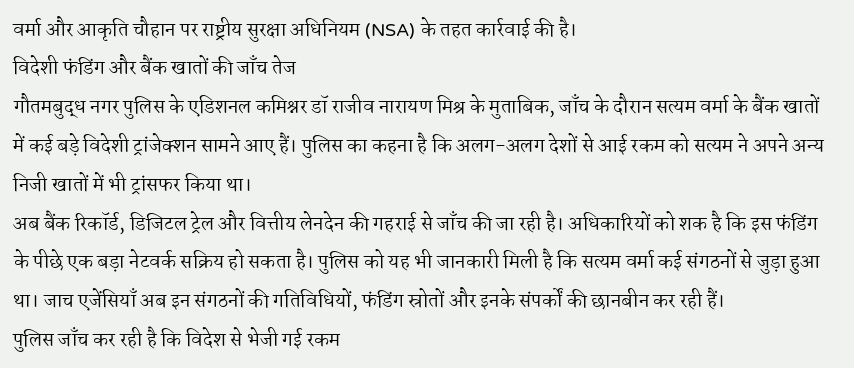वर्मा और आकृति चौहान पर राष्ट्रीय सुरक्षा अधिनियम (NSA) के तहत कार्रवाई की है।
विदेशी फंडिंग और बैंक खातों की जाँच तेज
गौतमबुद्ध नगर पुलिस के एडिशनल कमिश्नर डॉ राजीव नारायण मिश्र के मुताबिक, जाँच के दौरान सत्यम वर्मा के बैंक खातों में कई बड़े विदेशी ट्रांजेक्शन सामने आए हैं। पुलिस का कहना है कि अलग-अलग देशों से आई रकम को सत्यम ने अपने अन्य निजी खातों में भी ट्रांसफर किया था।
अब बैंक रिकॉर्ड, डिजिटल ट्रेल और वित्तीय लेनदेन की गहराई से जाँच की जा रही है। अधिकारियों को शक है कि इस फंडिंग के पीछे एक बड़ा नेटवर्क सक्रिय हो सकता है। पुलिस को यह भी जानकारी मिली है कि सत्यम वर्मा कई संगठनों से जुड़ा हुआ था। जाच एजेंसियाँ अब इन संगठनों की गतिविधियों, फंडिंग स्रोतों और इनके संपर्कों की छानबीन कर रही हैं।
पुलिस जाँच कर रही है कि विदेश से भेजी गई रकम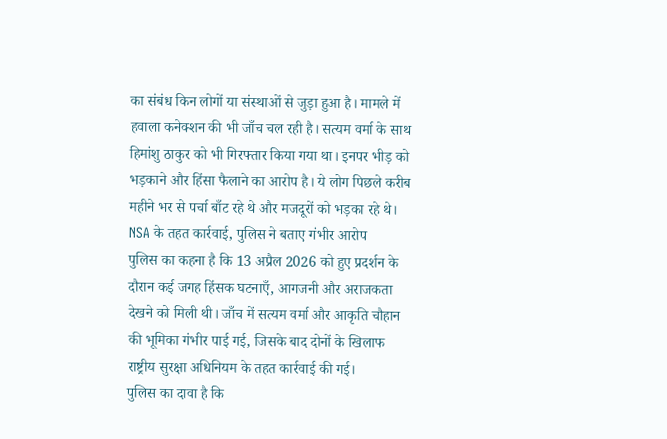का संबंध किन लोगों या संस्थाओं से जुड़ा हुआ है। मामले में हवाला कनेक्शन की भी जाँच चल रही है। सत्यम वर्मा के साथ हिमांशु ठाकुर को भी गिरफ्तार किया गया था। इनपर भीड़ को भड़काने और हिंसा फैलाने का आरोप है। ये लोग पिछले करीब महीने भर से पर्चा बाँट रहे थे और मजदूरों को भड़का रहे थे।
NSA के तहत कार्रवाई, पुलिस ने बताए गंभीर आरोप
पुलिस का कहना है कि 13 अप्रैल 2026 को हुए प्रदर्शन के दौरान कई जगह हिंसक घटनाएँ, आगजनी और अराजकता देखने को मिली थी। जाँच में सत्यम वर्मा और आकृति चौहान की भूमिका गंभीर पाई गई, जिसके बाद दोनों के खिलाफ राष्ट्रीय सुरक्षा अधिनियम के तहत कार्रवाई की गई।
पुलिस का दावा है कि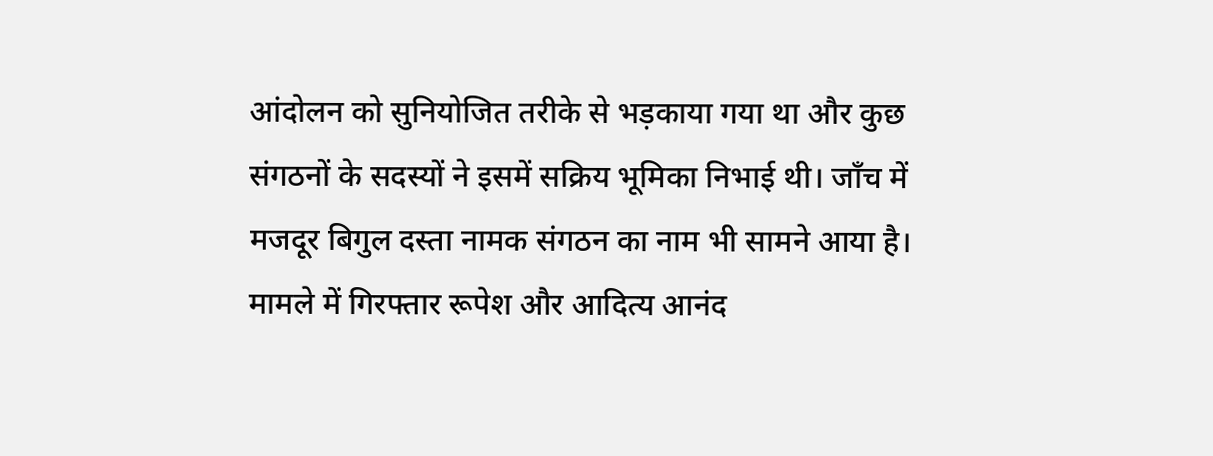आंदोलन को सुनियोजित तरीके से भड़काया गया था और कुछ संगठनों के सदस्यों ने इसमें सक्रिय भूमिका निभाई थी। जाँच में मजदूर बिगुल दस्ता नामक संगठन का नाम भी सामने आया है। मामले में गिरफ्तार रूपेश और आदित्य आनंद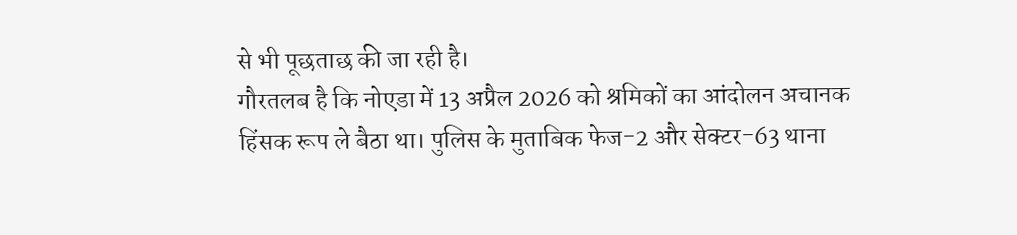से भी पूछताछ की जा रही है।
गौरतलब है कि नोएडा में 13 अप्रैल 2026 को श्रमिकों का आंदोलन अचानक हिंसक रूप ले बैठा था। पुलिस के मुताबिक फेज-2 और सेक्टर-63 थाना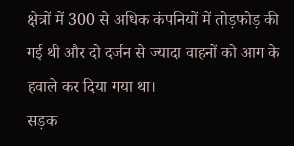क्षेत्रों में 300 से अधिक कंपनियों में तोड़फोड़ की गई थी और दो दर्जन से ज्यादा वाहनों को आग के हवाले कर दिया गया था।
सड़क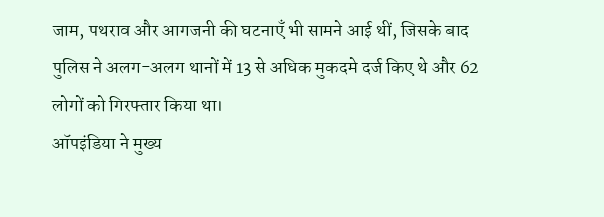जाम, पथराव और आगजनी की घटनाएँ भी सामने आई थीं, जिसके बाद पुलिस ने अलग-अलग थानों में 13 से अधिक मुकदमे दर्ज किए थे और 62 लोगों को गिरफ्तार किया था।
ऑपइंडिया ने मुख्य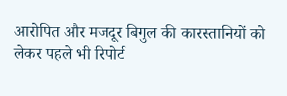आरोपित और मजदूर बिगुल की कारस्तानियों को लेकर पहले भी रिपोर्ट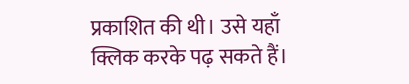प्रकाशित की थी। उसे यहाँ क्लिक करके पढ़ सकते हैं।